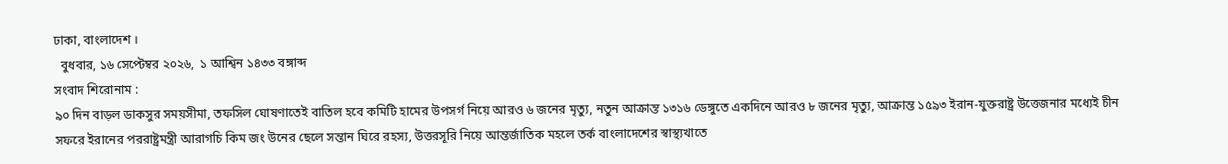ঢাকা, বাংলাদেশ ।
  বুধবার, ১৬ সেপ্টেম্বর ২০২৬,  ১ আশ্বিন ১৪৩৩ বঙ্গাব্দ
সংবাদ শিরোনাম :
৯০ দিন বাড়ল ডাকসুর সময়সীমা, তফসিল ঘোষণাতেই বাতিল হবে কমিটি হামের উপসর্গ নিয়ে আরও ৬ জনের মৃত্যু, নতুন আক্রান্ত ১৩১৬ ডেঙ্গুতে একদিনে আরও ৮ জনের মৃত্যু, আক্রান্ত ১৫৯৩ ইরান-যুক্তরাষ্ট্র উত্তেজনার মধ্যেই চীন সফরে ইরানের পররাষ্ট্রমন্ত্রী আরাগচি কিম জং উনের ছেলে সন্তান ঘিরে রহস্য, উত্তরসূরি নিয়ে আন্তর্জাতিক মহলে তর্ক বাংলাদেশের স্বাস্থ্যখাতে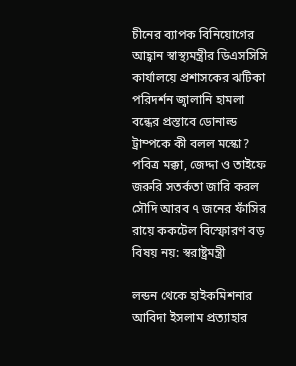চীনের ব্যাপক বিনিয়োগের আহ্বান স্বাস্থ্যমন্ত্রীর ডিএসসিসি কার্যালয়ে প্রশাসকের ঝটিকা পরিদর্শন জ্বালানি হামলা বন্ধের প্রস্তাবে ডোনাল্ড ট্রাম্পকে কী বলল মস্কো? পবিত্র মক্কা, জেদ্দা ও তাইফে জরুরি সতর্কতা জারি করল সৌদি আরব ৭ জনের ফাঁসির রায়ে ককটেল বিস্ফোরণ বড় বিষয় নয়: স্বরাষ্ট্রমন্ত্রী

লন্ডন থেকে হাইকমিশনার আবিদা ইসলাম প্রত্যাহার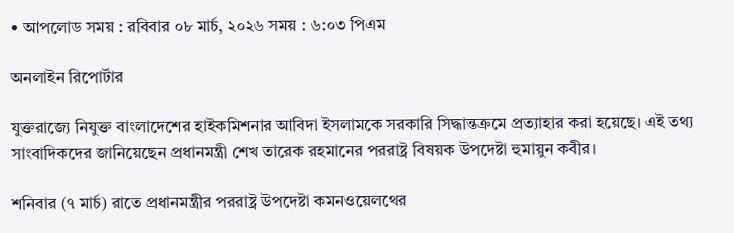• আপলোড সময় : রবিবার ০৮ মার্চ, ২০২৬ সময় : ৬:০৩ পিএম

অনলাইন রিপোর্টার

যুক্তরাজ্যে নিযুক্ত বাংলাদেশের হাইকমিশনার আবিদা ইসলামকে সরকারি সিদ্ধান্তক্রমে প্রত্যাহার করা হয়েছে। এই তথ্য সাংবাদিকদের জানিয়েছেন প্রধানমন্ত্রী শেখ তারেক রহমানের পররাষ্ট্র বিষয়ক উপদেষ্টা হুমায়ুন কবীর।

শনিবার (৭ মার্চ) রাতে প্রধানমন্ত্রীর পররাষ্ট্র উপদেষ্টা কমনওয়েলথের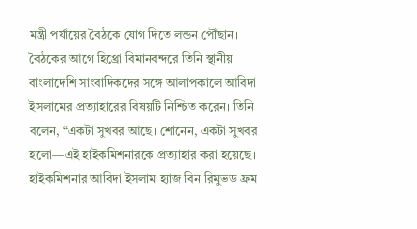মন্ত্রী পর্যায়ের বৈঠকে যোগ দিতে লন্ডন পৌঁছান। বৈঠকের আগে হিথ্রো বিমানবন্দরে তিনি স্থানীয় বাংলাদেশি সাংবাদিকদের সঙ্গে আলাপকালে আবিদা ইসলামের প্রত্যাহারের বিষয়টি নিশ্চিত করেন। তিনি বলেন, “একটা সুখবর আছে। শোনেন, একটা সুখবর হলো—এই হাইকমিশনারকে প্রত্যাহার করা হয়েছে। হাইকমিশনার আবিদা ইসলাম হ্যাজ বিন রিমুভড ফ্রম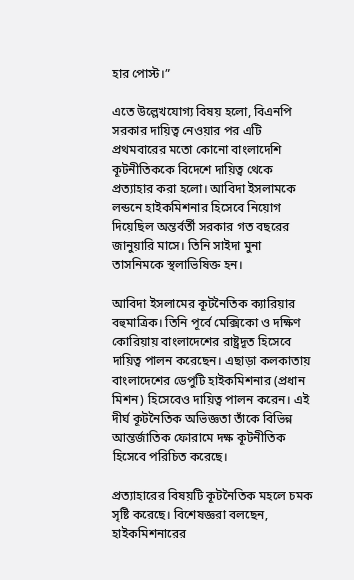হার পোস্ট।”

এতে উল্লেখযোগ্য বিষয় হলো, বিএনপি সরকার দায়িত্ব নেওয়ার পর এটি প্রথমবারের মতো কোনো বাংলাদেশি কূটনীতিককে বিদেশে দায়িত্ব থেকে প্রত্যাহার করা হলো। আবিদা ইসলামকে লন্ডনে হাইকমিশনার হিসেবে নিয়োগ দিয়েছিল অন্তর্বর্তী সরকার গত বছরের জানুয়ারি মাসে। তিনি সাইদা মুনা তাসনিমকে স্থলাভিষিক্ত হন।

আবিদা ইসলামের কূটনৈতিক ক্যারিয়ার বহুমাত্রিক। তিনি পূর্বে মেক্সিকো ও দক্ষিণ কোরিয়ায় বাংলাদেশের রাষ্ট্রদূত হিসেবে দায়িত্ব পালন করেছেন। এছাড়া কলকাতায় বাংলাদেশের ডেপুটি হাইকমিশনার (প্রধান মিশন) হিসেবেও দায়িত্ব পালন করেন। এই দীর্ঘ কূটনৈতিক অভিজ্ঞতা তাঁকে বিভিন্ন আন্তর্জাতিক ফোরামে দক্ষ কূটনীতিক হিসেবে পরিচিত করেছে।

প্রত্যাহারের বিষয়টি কূটনৈতিক মহলে চমক সৃষ্টি করেছে। বিশেষজ্ঞরা বলছেন, হাইকমিশনারের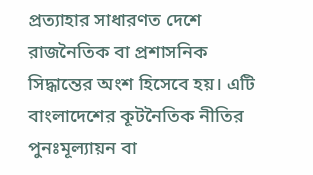প্রত্যাহার সাধারণত দেশে রাজনৈতিক বা প্রশাসনিক সিদ্ধান্তের অংশ হিসেবে হয়। এটি বাংলাদেশের কূটনৈতিক নীতির পুনঃমূল্যায়ন বা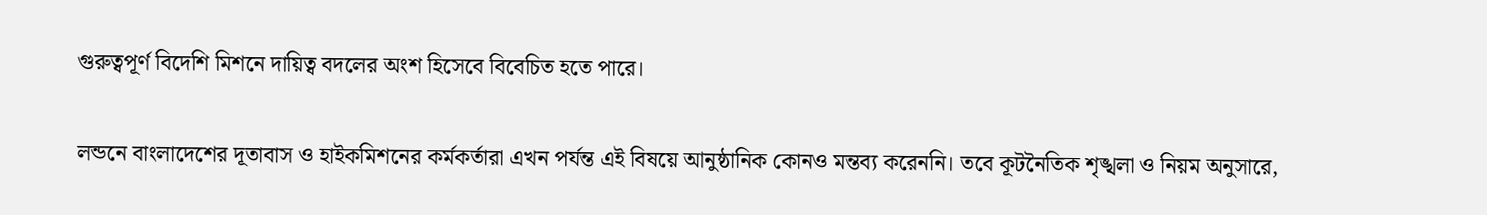গুরুত্বপূর্ণ বিদেশি মিশনে দায়িত্ব বদলের অংশ হিসেবে বিবেচিত হতে পারে।

লন্ডনে বাংলাদেশের দূতাবাস ও হাইকমিশনের কর্মকর্তারা এখন পর্যন্ত এই বিষয়ে আনুষ্ঠানিক কোনও মন্তব্য করেননি। তবে কূটনৈতিক শৃঙ্খলা ও নিয়ম অনুসারে,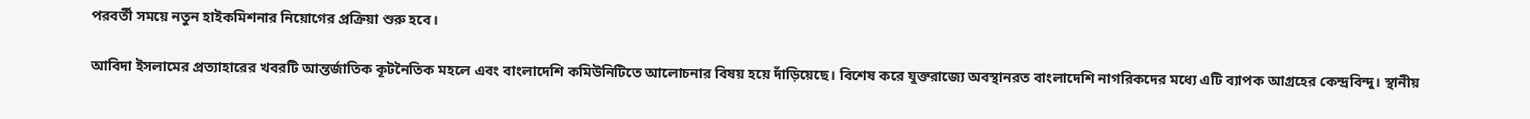পরবর্তী সময়ে নতুন হাইকমিশনার নিয়োগের প্রক্রিয়া শুরু হবে।

আবিদা ইসলামের প্রত্যাহারের খবরটি আন্তর্জাতিক কূটনৈতিক মহলে এবং বাংলাদেশি কমিউনিটিতে আলোচনার বিষয় হয়ে দাঁড়িয়েছে। বিশেষ করে যুক্তরাজ্যে অবস্থানরত বাংলাদেশি নাগরিকদের মধ্যে এটি ব্যাপক আগ্রহের কেন্দ্রবিন্দু। স্থানীয়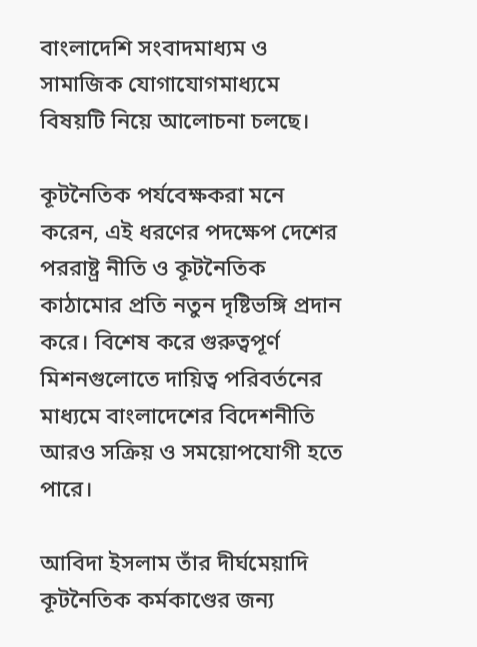বাংলাদেশি সংবাদমাধ্যম ও সামাজিক যোগাযোগমাধ্যমে বিষয়টি নিয়ে আলোচনা চলছে।

কূটনৈতিক পর্যবেক্ষকরা মনে করেন, এই ধরণের পদক্ষেপ দেশের পররাষ্ট্র নীতি ও কূটনৈতিক কাঠামোর প্রতি নতুন দৃষ্টিভঙ্গি প্রদান করে। বিশেষ করে গুরুত্বপূর্ণ মিশনগুলোতে দায়িত্ব পরিবর্তনের মাধ্যমে বাংলাদেশের বিদেশনীতি আরও সক্রিয় ও সময়োপযোগী হতে পারে।

আবিদা ইসলাম তাঁর দীর্ঘমেয়াদি কূটনৈতিক কর্মকাণ্ডের জন্য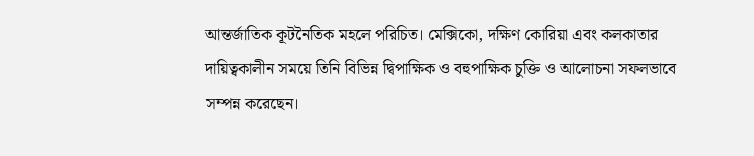আন্তর্জাতিক কূটনৈতিক মহলে পরিচিত। মেক্সিকো, দক্ষিণ কোরিয়া এবং কলকাতার দায়িত্বকালীন সময়ে তিনি বিভিন্ন দ্বিপাক্ষিক ও বহুপাক্ষিক চুক্তি ও আলোচনা সফলভাবে সম্পন্ন করেছেন।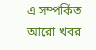এ সম্পর্কিত আরো খবর